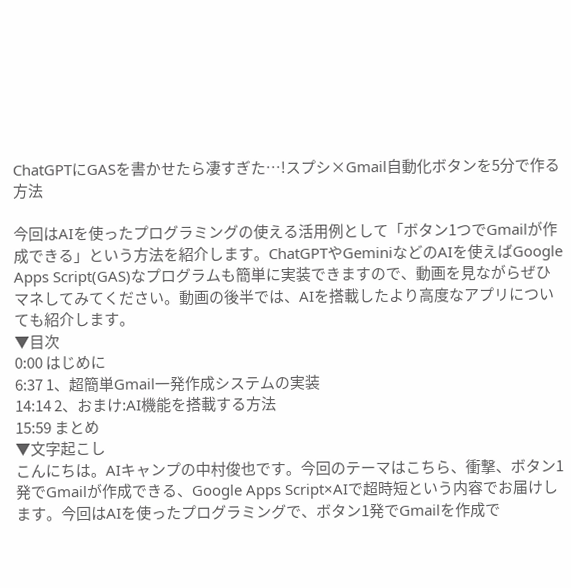ChatGPTにGASを書かせたら凄すぎた…!スプシ×Gmail自動化ボタンを5分で作る方法

今回はAIを使ったプログラミングの使える活用例として「ボタン1つでGmailが作成できる」という方法を紹介します。ChatGPTやGeminiなどのAIを使えばGoogle Apps Script(GAS)なプログラムも簡単に実装できますので、動画を見ながらぜひマネしてみてください。動画の後半では、AIを搭載したより高度なアプリについても紹介します。
▼目次
0:00 はじめに
6:37 1、超簡単Gmail一発作成システムの実装
14:14 2、おまけ:AI機能を搭載する方法
15:59 まとめ
▼文字起こし
こんにちは。AIキャンプの中村俊也です。今回のテーマはこちら、衝撃、ボタン1発でGmailが作成できる、Google Apps Script×AIで超時短という内容でお届けします。今回はAIを使ったプログラミングで、ボタン1発でGmailを作成で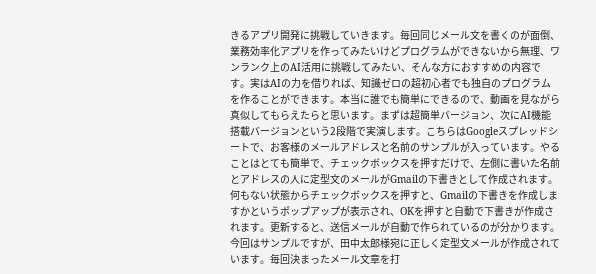きるアプリ開発に挑戦していきます。毎回同じメール文を書くのが面倒、業務効率化アプリを作ってみたいけどプログラムができないから無理、ワンランク上のAI活用に挑戦してみたい、そんな方におすすめの内容です。実はAIの力を借りれば、知識ゼロの超初心者でも独自のプログラムを作ることができます。本当に誰でも簡単にできるので、動画を見ながら真似してもらえたらと思います。まずは超簡単バージョン、次にAI機能搭載バージョンという2段階で実演します。こちらはGoogleスプレッドシートで、お客様のメールアドレスと名前のサンプルが入っています。やることはとても簡単で、チェックボックスを押すだけで、左側に書いた名前とアドレスの人に定型文のメールがGmailの下書きとして作成されます。何もない状態からチェックボックスを押すと、Gmailの下書きを作成しますかというポップアップが表示され、OKを押すと自動で下書きが作成されます。更新すると、送信メールが自動で作られているのが分かります。今回はサンプルですが、田中太郎様宛に正しく定型文メールが作成されています。毎回決まったメール文章を打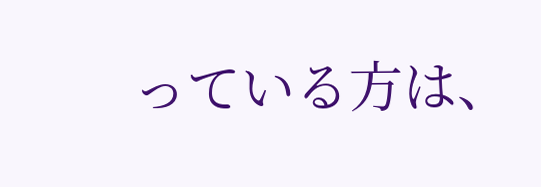っている方は、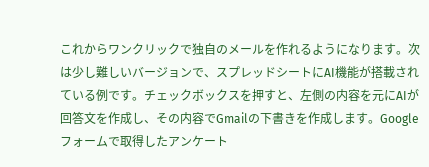これからワンクリックで独自のメールを作れるようになります。次は少し難しいバージョンで、スプレッドシートにAI機能が搭載されている例です。チェックボックスを押すと、左側の内容を元にAIが回答文を作成し、その内容でGmailの下書きを作成します。Googleフォームで取得したアンケート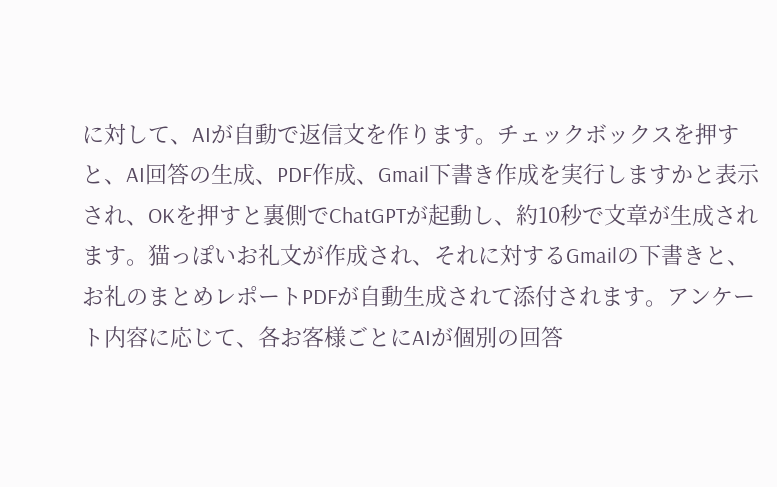に対して、AIが自動で返信文を作ります。チェックボックスを押すと、AI回答の生成、PDF作成、Gmail下書き作成を実行しますかと表示され、OKを押すと裏側でChatGPTが起動し、約10秒で文章が生成されます。猫っぽいお礼文が作成され、それに対するGmailの下書きと、お礼のまとめレポートPDFが自動生成されて添付されます。アンケート内容に応じて、各お客様ごとにAIが個別の回答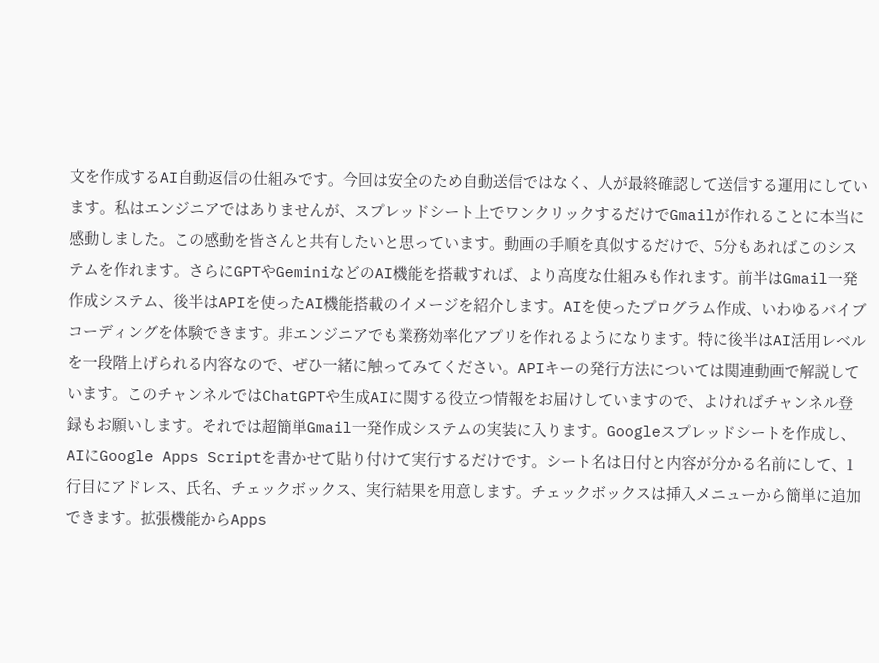文を作成するAI自動返信の仕組みです。今回は安全のため自動送信ではなく、人が最終確認して送信する運用にしています。私はエンジニアではありませんが、スプレッドシート上でワンクリックするだけでGmailが作れることに本当に感動しました。この感動を皆さんと共有したいと思っています。動画の手順を真似するだけで、5分もあればこのシステムを作れます。さらにGPTやGeminiなどのAI機能を搭載すれば、より高度な仕組みも作れます。前半はGmail一発作成システム、後半はAPIを使ったAI機能搭載のイメージを紹介します。AIを使ったプログラム作成、いわゆるバイブコーディングを体験できます。非エンジニアでも業務効率化アプリを作れるようになります。特に後半はAI活用レベルを一段階上げられる内容なので、ぜひ一緒に触ってみてください。APIキーの発行方法については関連動画で解説しています。このチャンネルではChatGPTや生成AIに関する役立つ情報をお届けしていますので、よければチャンネル登録もお願いします。それでは超簡単Gmail一発作成システムの実装に入ります。Googleスプレッドシートを作成し、AIにGoogle Apps Scriptを書かせて貼り付けて実行するだけです。シート名は日付と内容が分かる名前にして、1行目にアドレス、氏名、チェックボックス、実行結果を用意します。チェックボックスは挿入メニューから簡単に追加できます。拡張機能からApps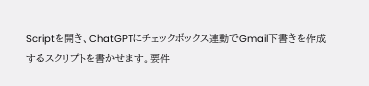Scriptを開き、ChatGPTにチェックボックス連動でGmail下書きを作成するスクリプトを書かせます。要件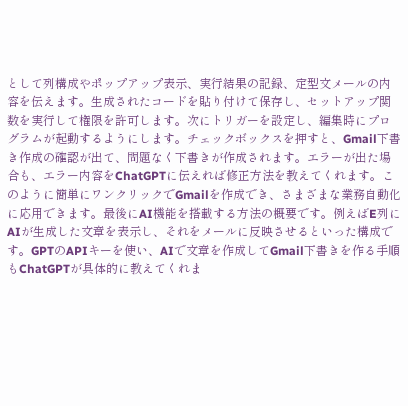として列構成やポップアップ表示、実行結果の記録、定型文メールの内容を伝えます。生成されたコードを貼り付けて保存し、セットアップ関数を実行して権限を許可します。次にトリガーを設定し、編集時にプログラムが起動するようにします。チェックボックスを押すと、Gmail下書き作成の確認が出て、問題なく下書きが作成されます。エラーが出た場合も、エラー内容をChatGPTに伝えれば修正方法を教えてくれます。このように簡単にワンクリックでGmailを作成でき、さまざまな業務自動化に応用できます。最後にAI機能を搭載する方法の概要です。例えばE列にAIが生成した文章を表示し、それをメールに反映させるといった構成です。GPTのAPIキーを使い、AIで文章を作成してGmail下書きを作る手順もChatGPTが具体的に教えてくれま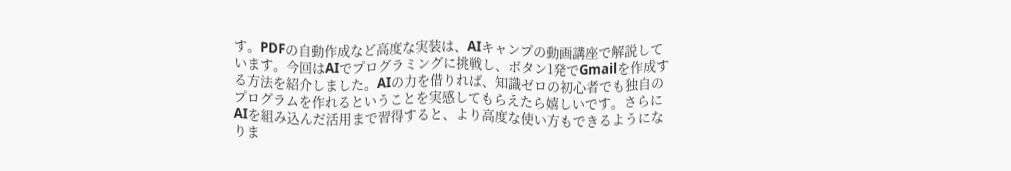す。PDFの自動作成など高度な実装は、AIキャンプの動画講座で解説しています。今回はAIでプログラミングに挑戦し、ボタン1発でGmailを作成する方法を紹介しました。AIの力を借りれば、知識ゼロの初心者でも独自のプログラムを作れるということを実感してもらえたら嬉しいです。さらにAIを組み込んだ活用まで習得すると、より高度な使い方もできるようになりま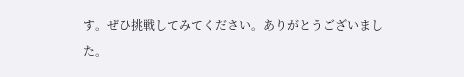す。ぜひ挑戦してみてください。ありがとうございました。